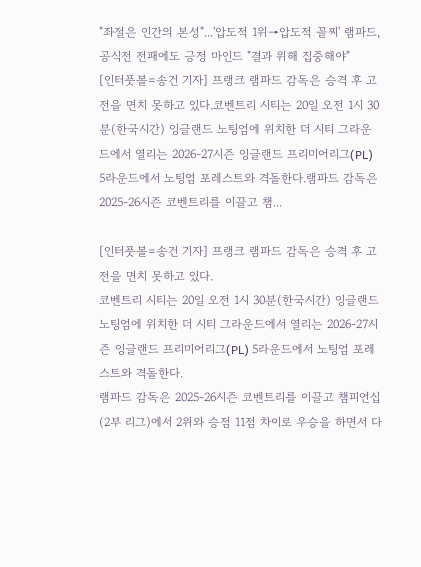"좌절은 인간의 본성"...'압도적 1위→압도적 꼴찌' 램파드, 공식전 전패에도 긍정 마인드 "결과 위해 집중해야"
[인터풋볼=송건 기자] 프랭크 램파드 감독은 승격 후 고전을 면치 못하고 있다.코벤트리 시티는 20일 오전 1시 30분(한국시간) 잉글랜드 노팅엄에 위치한 더 시티 그라운드에서 열리는 2026-27시즌 잉글랜드 프리미어리그(PL) 5라운드에서 노팅엄 포레스트와 격돌한다.램파드 감독은 2025-26시즌 코벤트리를 이끌고 챔...

[인터풋볼=송건 기자] 프랭크 램파드 감독은 승격 후 고전을 면치 못하고 있다.
코벤트리 시티는 20일 오전 1시 30분(한국시간) 잉글랜드 노팅엄에 위치한 더 시티 그라운드에서 열리는 2026-27시즌 잉글랜드 프리미어리그(PL) 5라운드에서 노팅엄 포레스트와 격돌한다.
램파드 감독은 2025-26시즌 코벤트리를 이끌고 챔피언십(2부 리그)에서 2위와 승점 11점 차이로 우승을 하면서 다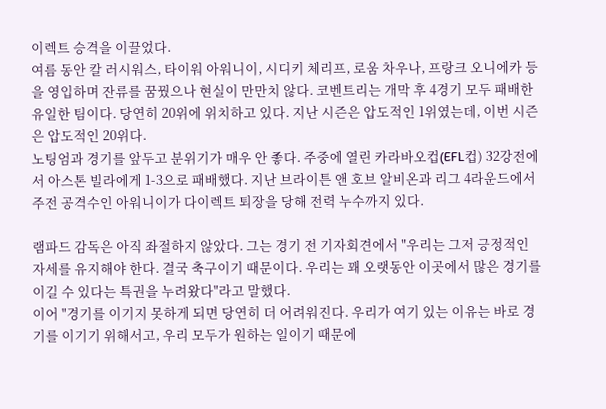이렉트 승격을 이끌었다.
여름 동안 칼 러시워스, 타이워 아워니이, 시디키 체리프, 로움 차우나, 프랑크 오니에카 등을 영입하며 잔류를 꿈꿨으나 현실이 만만치 않다. 코벤트리는 개막 후 4경기 모두 패배한 유일한 팀이다. 당연히 20위에 위치하고 있다. 지난 시즌은 압도적인 1위였는데, 이번 시즌은 압도적인 20위다.
노팅엄과 경기를 앞두고 분위기가 매우 안 좋다. 주중에 열린 카라바오컵(EFL컵) 32강전에서 아스톤 빌라에게 1-3으로 패배했다. 지난 브라이튼 앤 호브 알비온과 리그 4라운드에서 주전 공격수인 아워니이가 다이렉트 퇴장을 당해 전력 누수까지 있다.

램파드 감독은 아직 좌절하지 않았다. 그는 경기 전 기자회견에서 "우리는 그저 긍정적인 자세를 유지해야 한다. 결국 축구이기 때문이다. 우리는 꽤 오랫동안 이곳에서 많은 경기를 이길 수 있다는 특권을 누려왔다"라고 말했다.
이어 "경기를 이기지 못하게 되면 당연히 더 어려워진다. 우리가 여기 있는 이유는 바로 경기를 이기기 위해서고, 우리 모두가 원하는 일이기 때문에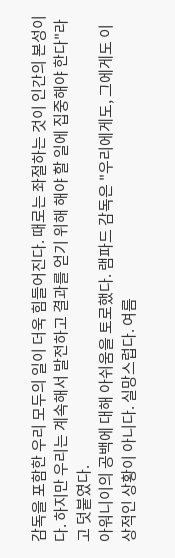감독을 포함한 우리 모두의 일이 더욱 힘들어진다. 때로는 좌절하는 것이 인간의 본성이다. 하지만 우리는 계속해서 발전하고 결과를 얻기 위해 해야 할 일에 집중해야 한다"라고 덧붙였다.
아워니이의 공백에 대해 아쉬움을 토로했다. 램파드 감독은 "우리에게도, 그에게도 이상적인 상황이 아니다. 실망스럽다. 여름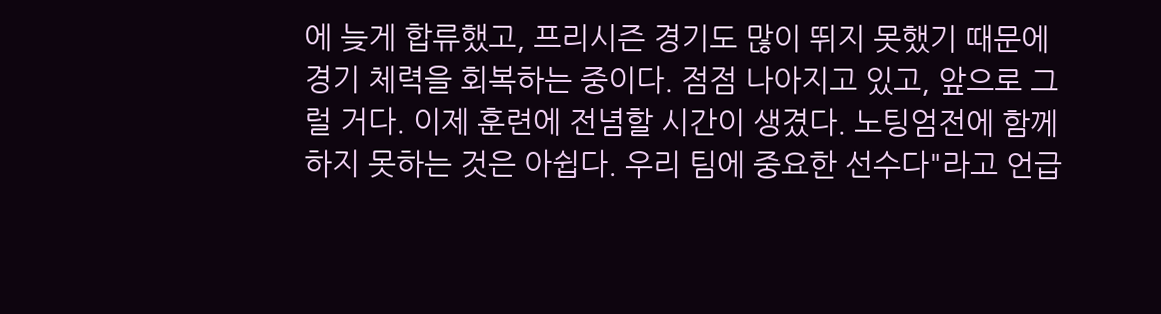에 늦게 합류했고, 프리시즌 경기도 많이 뛰지 못했기 때문에 경기 체력을 회복하는 중이다. 점점 나아지고 있고, 앞으로 그럴 거다. 이제 훈련에 전념할 시간이 생겼다. 노팅엄전에 함께 하지 못하는 것은 아쉽다. 우리 팀에 중요한 선수다"라고 언급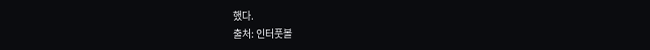했다.
출처: 인터풋볼